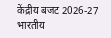केंद्रीय बजट 2026-27 भारतीय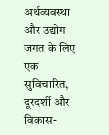अर्थव्यवस्था और उद्योग जगत के लिए एक सुविचारित, दूरदर्शी और विकास-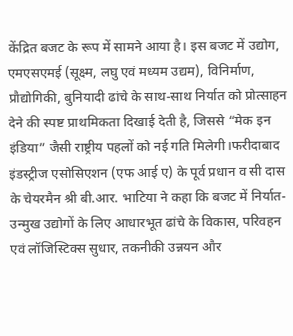केंद्रित बजट के रूप में सामने आया है। इस बजट में उद्योग, एमएसएमई (सूक्ष्म, लघु एवं मध्यम उद्यम), विनिर्माण, प्रौद्योगिकी, बुनियादी ढांचे के साथ-साथ निर्यात को प्रोत्साहन देने की स्पष्ट प्राथमिकता दिखाई देती है, जिससे “मेक इन इंडिया” जैसी राष्ट्रीय पहलों को नई गति मिलेगी।फरीदाबाद इंडस्ट्रीज एसोसिएशन (एफ आई ए) के पूर्व प्रधान व सी दास के चेयरमैन श्री बी.आर. भाटिया ने कहा कि बजट में निर्यात-उन्मुख उद्योगों के लिए आधारभूत ढांचे के विकास, परिवहन एवं लॉजिस्टिक्स सुधार, तकनीकी उन्नयन और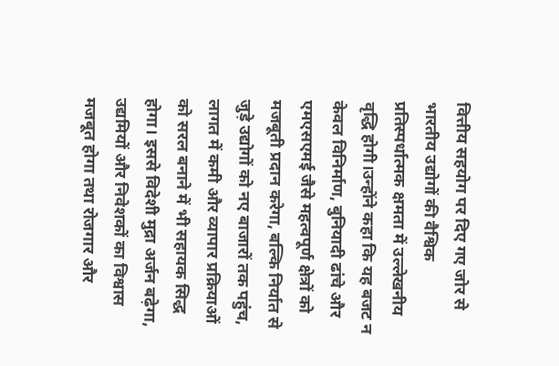वित्तीय सहयोग पर दिए गए जोर से भारतीय उद्योगों की वैश्विक प्रतिस्पर्धात्मक क्षमता में उल्लेखनीय वृद्धि होगी।उन्होंने कहा कि यह बजट न केवल विनिर्माण, बुनियादी ढांचे और एमएसएमई जैसे महत्वपूर्ण क्षेत्रों को मजबूती प्रदान करेगा, बल्कि निर्यात से जुड़े उद्योगों को नए बाजारों तक पहुंच, लागत में कमी और व्यापार प्रक्रियाओं को सरल बनाने में भी सहायक सिद्ध होगा। इससे विदेशी मुद्रा अर्जन बढ़ेगा, उद्यमियों और निवेशकों का विश्वास मजबूत होगा तथा रोजगार और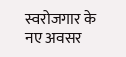स्वरोजगार के नए अवसर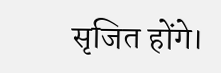सृजित होंगे।